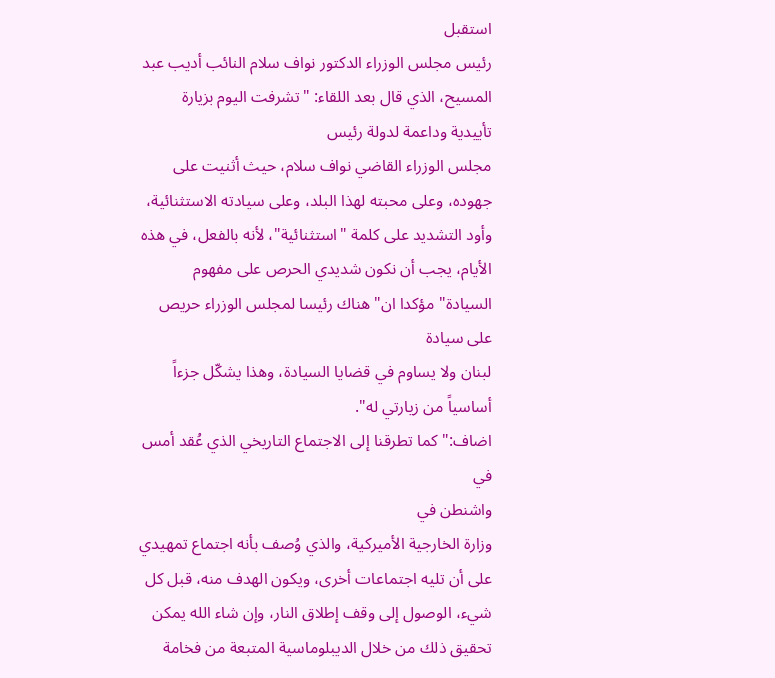استقبل
رئيس مجلس الوزراء الدكتور نواف سلام النائب أديب عبد المسيح، الذي قال بعد اللقاء: "تشرفت اليوم بزيارة تأييدية وداعمة لدولة رئيس
مجلس الوزراء القاضي نواف سلام، حيث أثنيت على جهوده، وعلى محبته لهذا البلد، وعلى سيادته الاستثنائية، وأود التشديد على كلمة "استثنائية"، لأنه بالفعل، في هذه الأيام، يجب أن نكون شديدي الحرص على مفهوم السيادة" مؤكدا ان"هناك رئيسا لمجلس الوزراء حريص على سيادة
لبنان ولا يساوم في قضايا السيادة، وهذا يشكّل جزءاً أساسياً من زيارتي له".
اضاف:"كما تطرقنا إلى الاجتماع التاريخي الذي عُقد أمس في
واشنطن في
وزارة الخارجية الأميركية، والذي وُصف بأنه اجتماع تمهيدي على أن تليه اجتماعات أخرى، ويكون الهدف منه، قبل كل شيء، الوصول إلى وقف إطلاق النار، وإن شاء الله يمكن تحقيق ذلك من خلال الديبلوماسية المتبعة من فخامة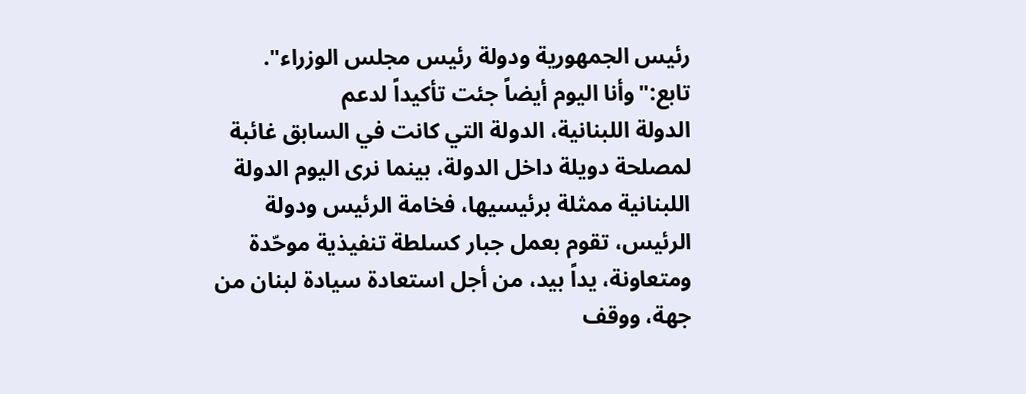رئيس الجمهورية ودولة رئيس مجلس الوزراء".
تابع:"وأنا اليوم أيضاً جئت تأكيداً لدعم
الدولة اللبنانية، الدولة التي كانت في السابق غائبة لمصلحة دويلة داخل الدولة، بينما نرى اليوم الدولة
اللبنانية ممثلة برئيسيها، فخامة الرئيس ودولة الرئيس، تقوم بعمل جبار كسلطة تنفيذية موحّدة ومتعاونة، يداً بيد، من أجل استعادة سيادة لبنان من جهة، ووقف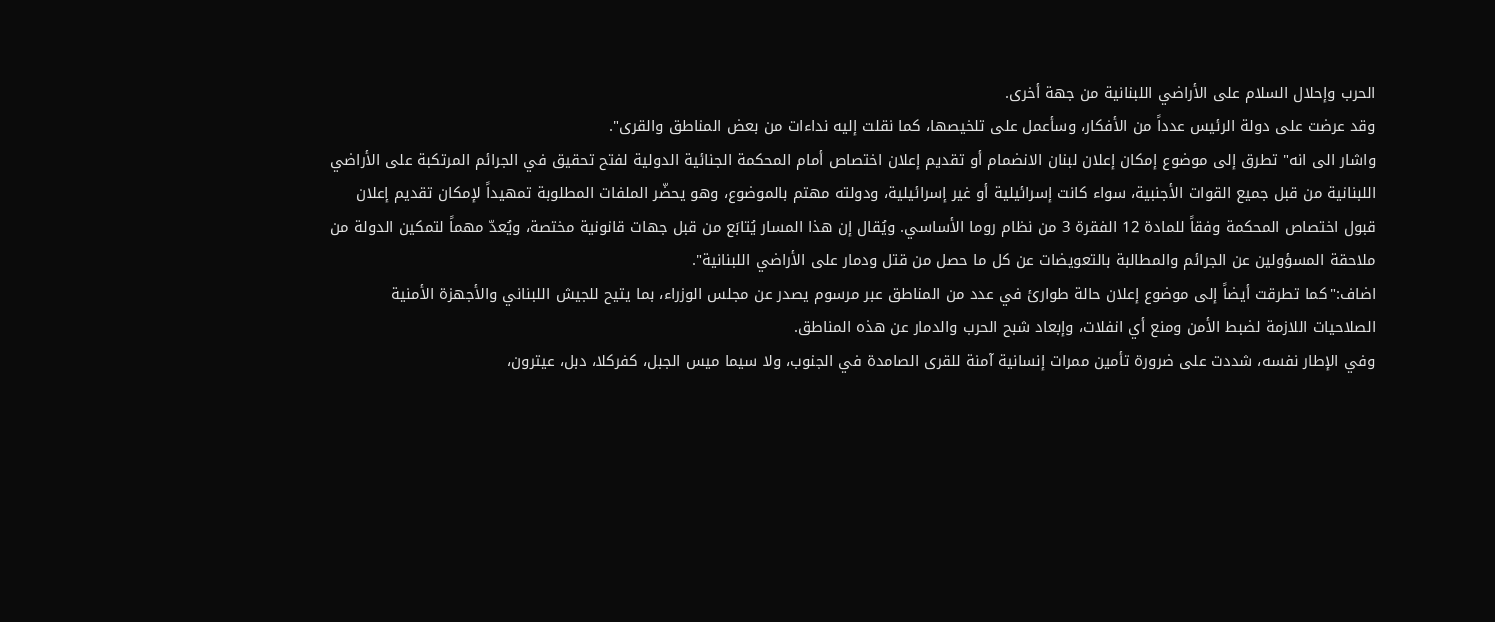الحرب وإحلال السلام على الأراضي اللبنانية من جهة أخرى.
وقد عرضت على دولة الرئيس عدداً من الأفكار، وسأعمل على تلخيصها، كما نقلت إليه نداءات من بعض المناطق والقرى".
واشار الى انه" تطرق إلى موضوع إمكان إعلان لبنان الانضمام أو تقديم إعلان اختصاص أمام المحكمة الجنائية الدولية لفتح تحقيق في الجرائم المرتكبة على الأراضي اللبنانية من قبل جميع القوات الأجنبية، سواء كانت إسرائيلية أو غير إسرائيلية، ودولته مهتم بالموضوع، وهو يحضّر الملفات المطلوبة تمهيداً لإمكان تقديم إعلان قبول اختصاص المحكمة وفقاً للمادة 12 الفقرة 3 من نظام روما الأساسي. ويُقال إن هذا المسار يُتابَع من قبل جهات قانونية مختصة، ويُعدّ مهماً لتمكين الدولة من ملاحقة المسؤولين عن الجرائم والمطالبة بالتعويضات عن كل ما حصل من قتل ودمار على الأراضي اللبنانية".
اضاف:"كما تطرقت أيضاً إلى موضوع إعلان حالة طوارئ في عدد من المناطق عبر مرسوم يصدر عن مجلس الوزراء، بما يتيح للجيش اللبناني والأجهزة الأمنية الصلاحيات اللازمة لضبط الأمن ومنع أي انفلات، وإبعاد شبح الحرب والدمار عن هذه المناطق.
وفي الإطار نفسه، شددت على ضرورة تأمين ممرات إنسانية آمنة للقرى الصامدة في الجنوب، ولا سيما ميس الجبل، كفركلا، دبل، عيترون،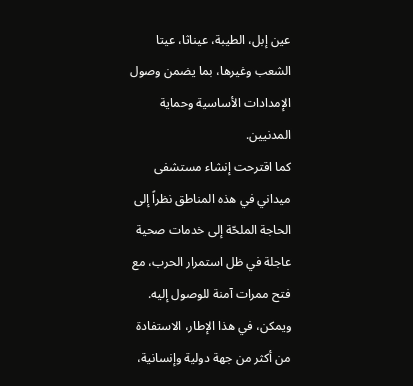عين إبل، الطيبة، عيناثا، عيتا الشعب وغيرها، بما يضمن وصول الإمدادات الأساسية وحماية المدنيين.
كما اقترحت إنشاء مستشفى ميداني في هذه المناطق نظراً إلى الحاجة الملحّة إلى خدمات صحية عاجلة في ظل استمرار الحرب، مع فتح ممرات آمنة للوصول إليه. ويمكن، في هذا الإطار، الاستفادة من أكثر من جهة دولية وإنسانية،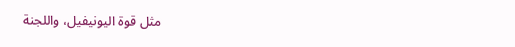مثل قوة اليونيفيل، واللجنة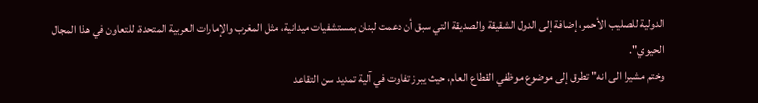الدولية للصليب الأحمر، إضافة إلى الدول الشقيقة والصديقة التي سبق أن دعمت لبنان بمستشفيات ميدانية، مثل المغرب والإمارات العربية المتحدة، للتعاون في هذا المجال الحيوي".
وختم مشيرا الى انه" تطرق إلى موضوع موظفي القطاع العام، حيث يبرز تفاوت في آلية تمديد سن التقاعد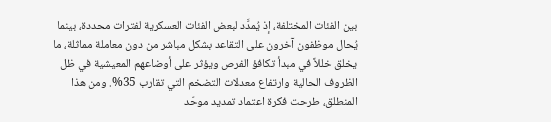بين الفئات المختلفة، إذ يُمدَّد لبعض الفئات العسكرية لفترات محددة، بينما يُحال موظفون آخرون على التقاعد بشكل مباشر من دون معاملة مماثلة، ما يخلق خللاً في مبدأ تكافؤ الفرص ويؤثر على أوضاعهم المعيشية في ظل الظروف الحالية وارتفاع معدلات التضخم التي تقارب 35%. ومن هذا المنطلق، طرحت فكرة اعتماد تمديد موحّد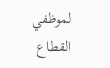لموظفي القطاع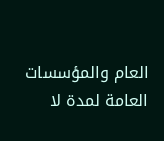العام والمؤسسات العامة لمدة لا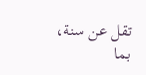تقل عن سنة، بما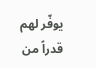يوفّر لهم قدراً من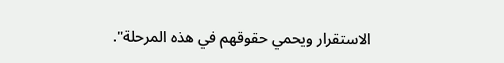الاستقرار ويحمي حقوقهم في هذه المرحلة".